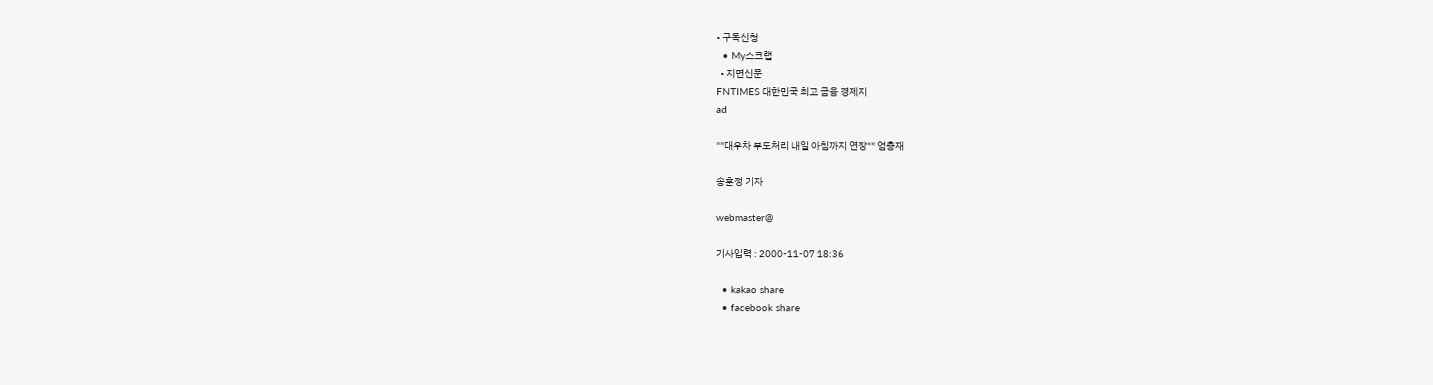• 구독신청
  • My스크랩
  • 지면신문
FNTIMES 대한민국 최고 금융 경제지
ad

""대우차 부도처리 내일 아침까지 연장"" 엄총재

송훈정 기자

webmaster@

기사입력 : 2000-11-07 18:36

  • kakao share
  • facebook share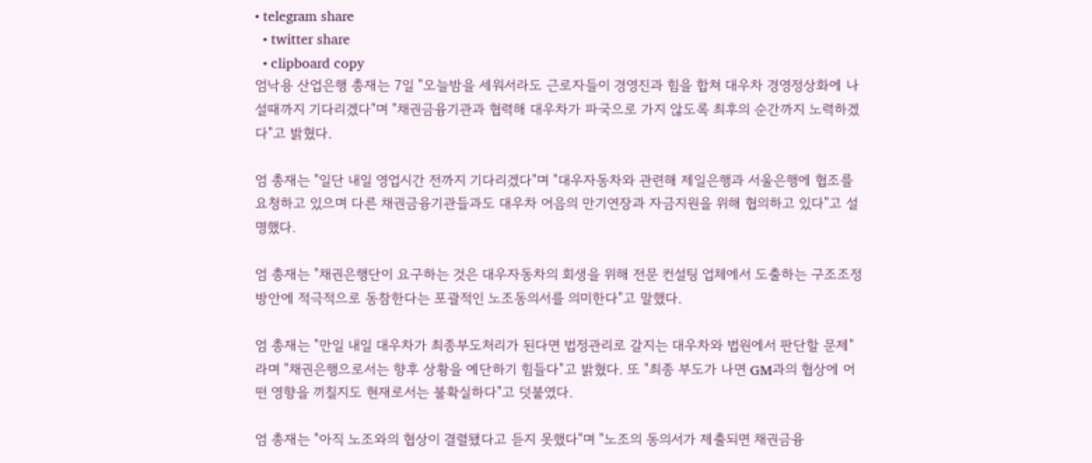• telegram share
  • twitter share
  • clipboard copy
엄낙용 산업은행 총재는 7일 "오늘밤을 세워서라도 근로자들이 경영진과 힘을 합쳐 대우차 경영정상화에 나설때까지 기다리겠다"며 "채권금융기관과 협력해 대우차가 파국으로 가지 않도록 최후의 순간까지 노력하겠다"고 밝혔다.

엄 총재는 "일단 내일 영업시간 전까지 기다리겠다"며 "대우자동차와 관련해 제일은행과 서울은행에 협조를 요청하고 있으며 다른 채권금융기관들과도 대우차 어음의 만기연장과 자금지원을 위해 협의하고 있다"고 설명했다.

엄 총재는 "채권은행단이 요구하는 것은 대우자동차의 회생을 위해 전문 컨설팅 업체에서 도출하는 구조조정 방안에 적극적으로 동참한다는 포괄적인 노조동의서를 의미한다"고 말했다.

엄 총재는 "만일 내일 대우차가 최종부도처리가 된다면 법정관리로 갈지는 대우차와 법원에서 판단할 문제"라며 "채권은행으로서는 향후 상황을 예단하기 힘들다"고 밝혔다. 또 "최종 부도가 나면 GM과의 협상에 어떤 영향을 끼칠지도 현재로서는 불확실하다"고 덧붙였다.

엄 총재는 "아직 노조와의 협상이 결렬됐다고 듣지 못했다"며 "노조의 동의서가 제출되면 채권금융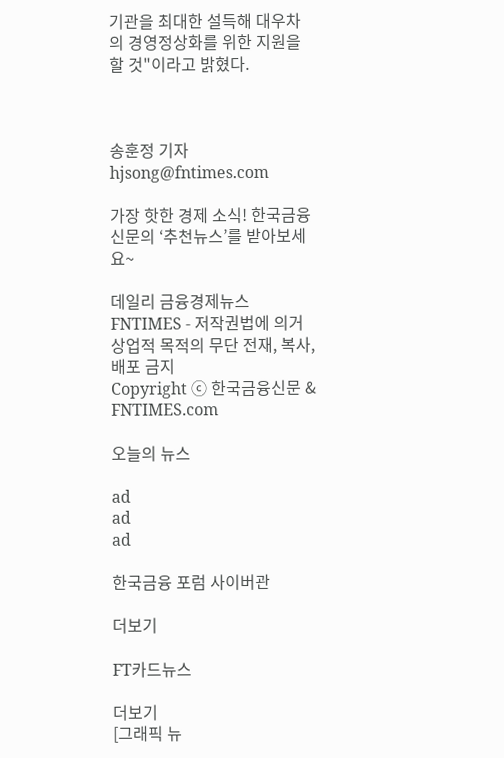기관을 최대한 설득해 대우차의 경영정상화를 위한 지원을 할 것"이라고 밝혔다.



송훈정 기자 hjsong@fntimes.com

가장 핫한 경제 소식! 한국금융신문의 ‘추천뉴스’를 받아보세요~

데일리 금융경제뉴스 FNTIMES - 저작권법에 의거 상업적 목적의 무단 전재, 복사, 배포 금지
Copyright ⓒ 한국금융신문 & FNTIMES.com

오늘의 뉴스

ad
ad
ad

한국금융 포럼 사이버관

더보기

FT카드뉴스

더보기
[그래픽 뉴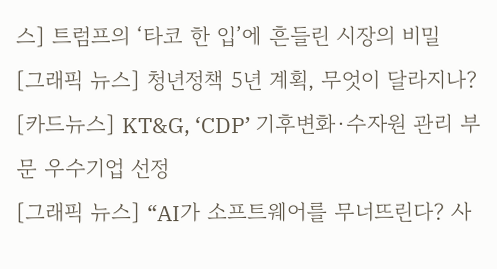스] 트럼프의 ‘타코 한 입’에 흔들린 시장의 비밀
[그래픽 뉴스] 청년정책 5년 계획, 무엇이 달라지나?
[카드뉴스] KT&G, ‘CDP’ 기후변화·수자원 관리 부문 우수기업 선정
[그래픽 뉴스] “AI가 소프트웨어를 무너뜨린다? 사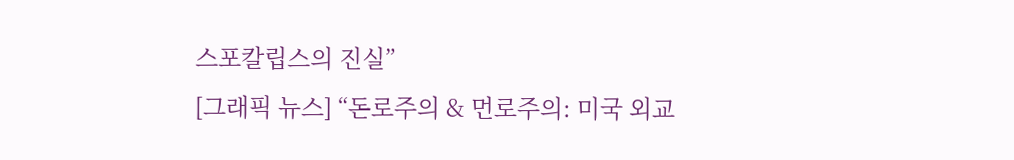스포칼립스의 진실”
[그래픽 뉴스] “돈로주의 & 먼로주의: 미국 외교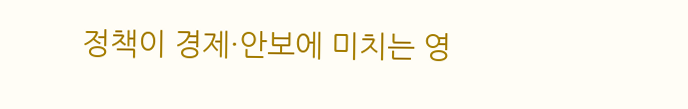정책이 경제·안보에 미치는 영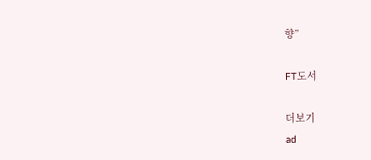향”

FT도서

더보기
ad